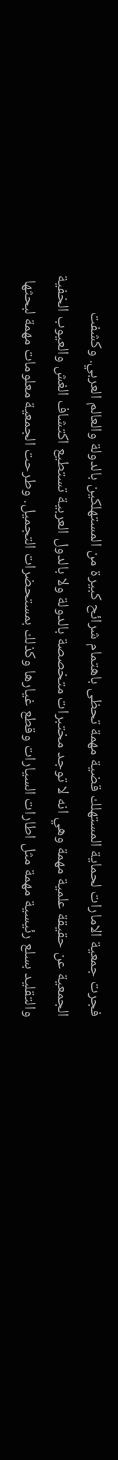فجرت جمعية الامارات لحماية المستهلك قضية مهمة تحظى باهتمام شرائح كبيرة من المستهلكين بالدولة والعالم العربي. وكشفت الجمعية عن حقيقة علمية مهمة وهي انه لا توجد مختبرات متخصصة بالدولة ولا بالدول العربية تستطيع اكتشاف الغش والعيوب الخفية والتقليد بسلع رئيسية مهمة مثل اطارات السيارات وقطع غيارها وكذلك بمستحضرات التجميل. وطرحت الجمعية معلومات مهمة لبحثها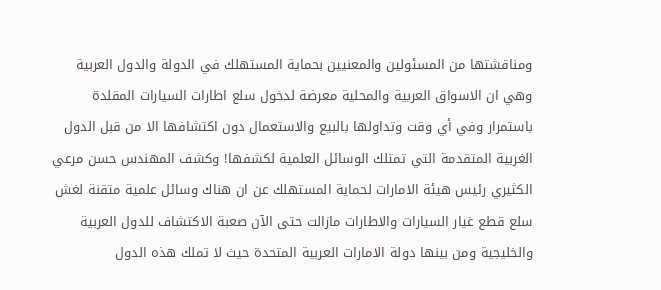ومناقشتها من المسئولين والمعنيين بحماية المستهلك في الدولة والدول العربية وهي ان الاسواق العربية والمحلية معرضة لدخول سلع اطارات السيارات المقلدة باستمرار وفي أي وقت وتداولها بالبيع والاستعمال دون اكتشافها الا من قبل الدول الغربية المتقدمة التي تمتلك الوسائل العلمية لكشفها! وكشف المهندس حسن مرعي الكثيري رئيس هيئة الامارات لحماية المستهلك عن ان هناك وسائل علمية متقنة لغش سلع قطع غيار السيارات والاطارات مازالت حتى الآن صعبة الاكتشاف للدول العربية والخليجية ومن بينها دولة الامارات العربية المتحدة حيث لا تملك هذه الدول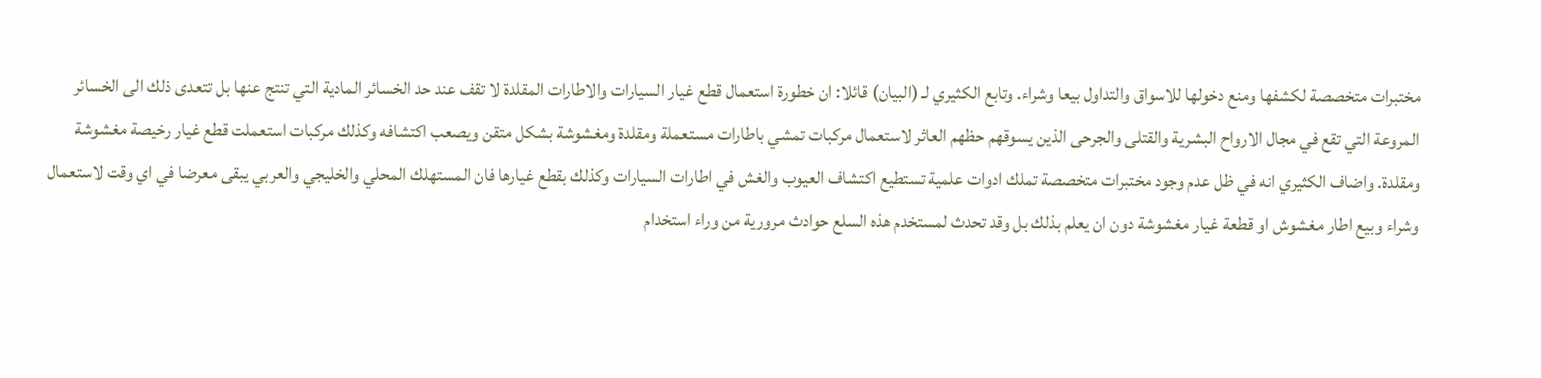مختبرات متخصصة لكشفها ومنع دخولها للاسواق والتداول بيعا وشراء. وتابع الكثيري لـ (البيان) قائلا: ان خطورة استعمال قطع غيار السيارات والاطارات المقلدة لا تقف عند حد الخسائر المادية التي تنتج عنها بل تتعدى ذلك الى الخسائر المروعة التي تقع في مجال الارواح البشرية والقتلى والجرحى الذين يسوقهم حظهم العاثر لاستعمال مركبات تمشي باطارات مستعملة ومقلدة ومغشوشة بشكل متقن ويصعب اكتشافه وكذلك مركبات استعملت قطع غيار رخيصة مغشوشة ومقلدة. واضاف الكثيري انه في ظل عدم وجود مختبرات متخصصة تملك ادوات علمية تستطيع اكتشاف العيوب والغش في اطارات السيارات وكذلك بقطع غيارها فان المستهلك المحلي والخليجي والعربي يبقى معرضا في اي وقت لاستعمال وشراء وبيع اطار مغشوش او قطعة غيار مغشوشة دون ان يعلم بذلك بل وقد تحدث لمستخدم هذه السلع حوادث مرورية من وراء استخدام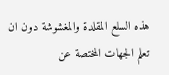هذه السلع المقلدة والمغشوشة دون ان تعلم الجهات المختصة عن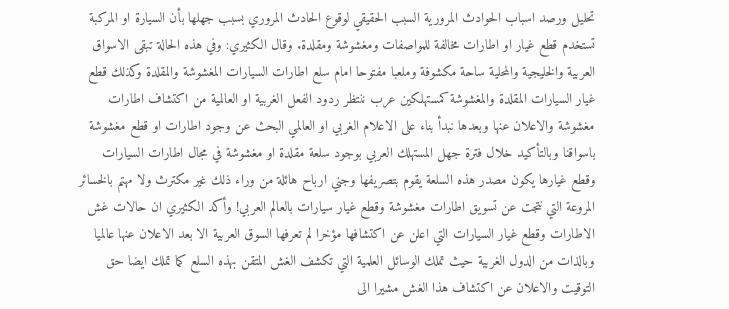تحليل ورصد اسباب الحوادث المرورية السبب الحقيقي لوقوع الحادث المروري بسبب جهلها بأن السيارة او المركبة تستخدم قطع غيار او اطارات مخالفة للمواصفات ومغشوشة ومقلدة. وقال الكثيري: وفي هذه الحالة تبقى الاسواق العربية والخليجية والمحلية ساحة مكشوفة وملعبا مفتوحا امام سلع اطارات السيارات المغشوشة والمقلدة وكذلك قطع غيار السيارات المقلدة والمغشوشة كمستهلكين عرب ننتظر ردود الفعل الغربية او العالمية من اكتشاف اطارات مغشوشة والاعلان عنها وبعدها نبدأ بناء على الاعلام الغربي او العالمي البحث عن وجود اطارات او قطع مغشوشة باسواقنا وبالتأكيد خلال فترة جهل المستهلك العربي بوجود سلعة مقلدة او مغشوشة في مجال اطارات السيارات وقطع غيارها يكون مصدر هذه السلعة يقوم بتصريفها وجني ارباح هائلة من وراء ذلك غير مكترث ولا مهتم بالخسائر المروعة التي نتجت عن تسويق اطارات مغشوشة وقطع غيار سيارات بالعالم العربي! وأكد الكثيري ان حالات غش الاطارات وقطع غيار السيارات التي اعلن عن اكتشافها مؤخرا لم تعرفها السوق العربية الا بعد الاعلان عنها عالميا وبالذات من الدول الغربية حيث تملك الوسائل العلمية التي تكشف الغش المتقن بهذه السلع كما تملك ايضا حق التوقيت والاعلان عن اكتشاف هذا الغش مشيرا الى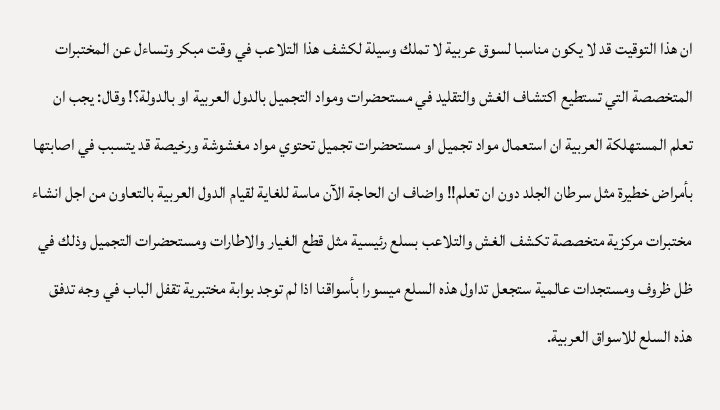ان هذا التوقيت قد لا يكون مناسبا لسوق عربية لا تملك وسيلة لكشف هذا التلاعب في وقت مبكر وتساءل عن المختبرات المتخصصة التي تستطيع اكتشاف الغش والتقليد في مستحضرات ومواد التجميل بالدول العربية او بالدولة؟! وقال: يجب ان تعلم المستهلكة العربية ان استعمال مواد تجميل او مستحضرات تجميل تحتوي مواد مغشوشة ورخيصة قد يتسبب في اصابتها بأمراض خطيرة مثل سرطان الجلد دون ان تعلم!! واضاف ان الحاجة الآن ماسة للغاية لقيام الدول العربية بالتعاون من اجل انشاء مختبرات مركزية متخصصة تكشف الغش والتلاعب بسلع رئيسية مثل قطع الغيار والاطارات ومستحضرات التجميل وذلك في ظل ظروف ومستجدات عالمية ستجعل تداول هذه السلع ميسورا بأسواقنا اذا لم توجد بوابة مختبرية تقفل الباب في وجه تدفق هذه السلع للاسواق العربية.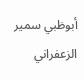أبوظبي سمير الزعفراني